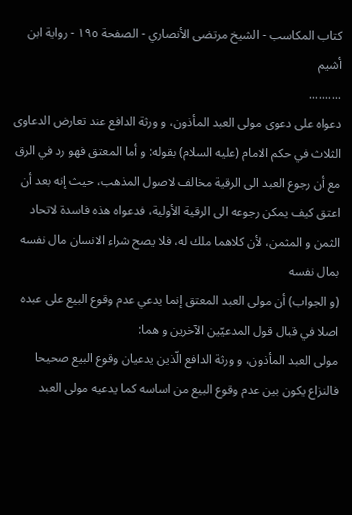كتاب المكاسب - الشيخ مرتضى الأنصاري - الصفحة ١٩٥ - رواية ابن أشيم
..........
دعواه على دعوى مولى العبد المأذون، و ورثة الدافع عند تعارض الدعاوى الثلاث في حكم الامام (عليه السلام) بقوله: و أما المعتق فهو رد في الرق مع أن رجوع العبد الى الرقية مخالف لاصول المذهب، حيث إنه بعد أن اعتق كيف يمكن رجوعه الى الرقية الأولية، فدعواه هذه فاسدة لاتحاد الثمن و المثمن، لأن كلاهما ملك له، فلا يصح شراء الانسان مال نفسه بمال نفسه
(و الجواب) أن مولى العبد المعتق إنما يدعي عدم وقوع البيع على عبده اصلا في قبال قول المدعيّين الآخرين و هما:
مولى العبد المأذون، و ورثة الدافع الّذين يدعيان وقوع البيع صحيحا
فالنزاع يكون بين عدم وقوع البيع من اساسه كما يدعيه مولى العبد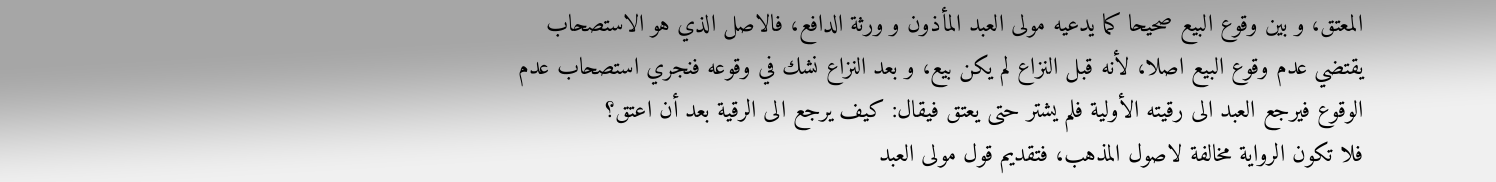المعتق، و بين وقوع البيع صحيحا كما يدعيه مولى العبد المأذون و ورثة الدافع، فالاصل الذي هو الاستصحاب يقتضي عدم وقوع البيع اصلا، لأنه قبل النزاع لم يكن بيع، و بعد النزاع نشك في وقوعه فنجري استصحاب عدم الوقوع فيرجع العبد الى رقيته الأولية فلم يشتر حتى يعتق فيقال: كيف يرجع الى الرقية بعد أن اعتق؟
فلا تكون الرواية مخالفة لاصول المذهب، فتقديم قول مولى العبد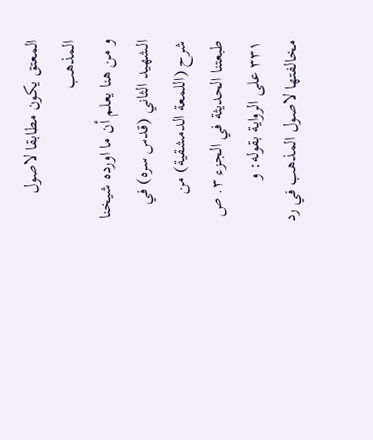المعتق يكون مطابقا لاصول المذهب
و من هنا يعلم أن ما اورده شيخنا الشهيد الثاني (قدس سره) في شرح (اللمعة الدمشقية) من طبعتنا الحديثة في الجزء ٣. ص ٣٣١ على الرواية بقوله: و مخالفتها لاصول المذهب في رد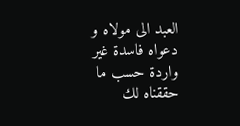العبد الى مولاه و دعواه فاسدة غير واردة حسب ما حققناه لك